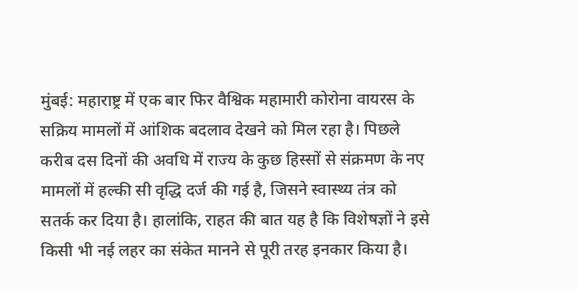मुंबई: महाराष्ट्र में एक बार फिर वैश्विक महामारी कोरोना वायरस के सक्रिय मामलों में आंशिक बदलाव देखने को मिल रहा है। पिछले करीब दस दिनों की अवधि में राज्य के कुछ हिस्सों से संक्रमण के नए मामलों में हल्की सी वृद्धि दर्ज की गई है, जिसने स्वास्थ्य तंत्र को सतर्क कर दिया है। हालांकि, राहत की बात यह है कि विशेषज्ञों ने इसे किसी भी नई लहर का संकेत मानने से पूरी तरह इनकार किया है।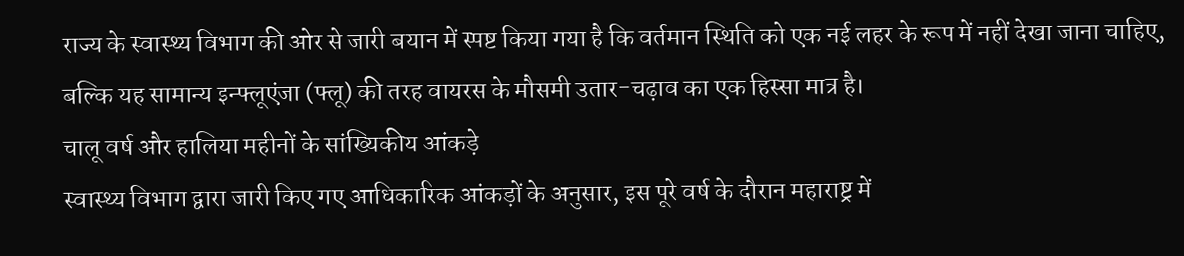राज्य के स्वास्थ्य विभाग की ओर से जारी बयान में स्पष्ट किया गया है कि वर्तमान स्थिति को एक नई लहर के रूप में नहीं देखा जाना चाहिए, बल्कि यह सामान्य इन्फ्लूएंजा (फ्लू) की तरह वायरस के मौसमी उतार-चढ़ाव का एक हिस्सा मात्र है।
चालू वर्ष और हालिया महीनों के सांख्यिकीय आंकड़े
स्वास्थ्य विभाग द्वारा जारी किए गए आधिकारिक आंकड़ों के अनुसार, इस पूरे वर्ष के दौरान महाराष्ट्र में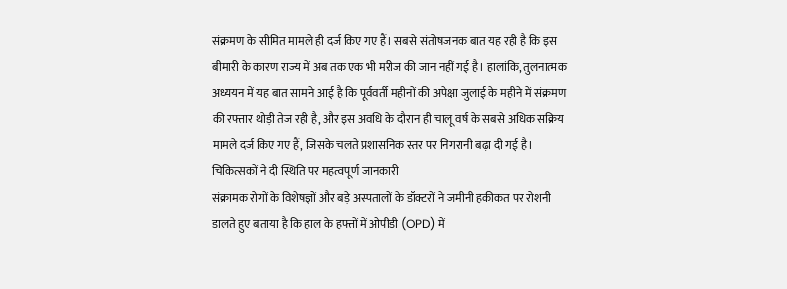संक्रमण के सीमित मामले ही दर्ज किए गए हैं। सबसे संतोषजनक बात यह रही है कि इस बीमारी के कारण राज्य में अब तक एक भी मरीज की जान नहीं गई है। हालांकि, तुलनात्मक अध्ययन में यह बात सामने आई है कि पूर्ववर्ती महीनों की अपेक्षा जुलाई के महीने में संक्रमण की रफ्तार थोड़ी तेज रही है, और इस अवधि के दौरान ही चालू वर्ष के सबसे अधिक सक्रिय मामले दर्ज किए गए हैं, जिसके चलते प्रशासनिक स्तर पर निगरानी बढ़ा दी गई है।
चिकित्सकों ने दी स्थिति पर महत्वपूर्ण जानकारी
संक्रामक रोगों के विशेषज्ञों और बड़े अस्पतालों के डॉक्टरों ने जमीनी हकीकत पर रोशनी डालते हुए बताया है कि हाल के हफ्तों में ओपीडी (OPD) में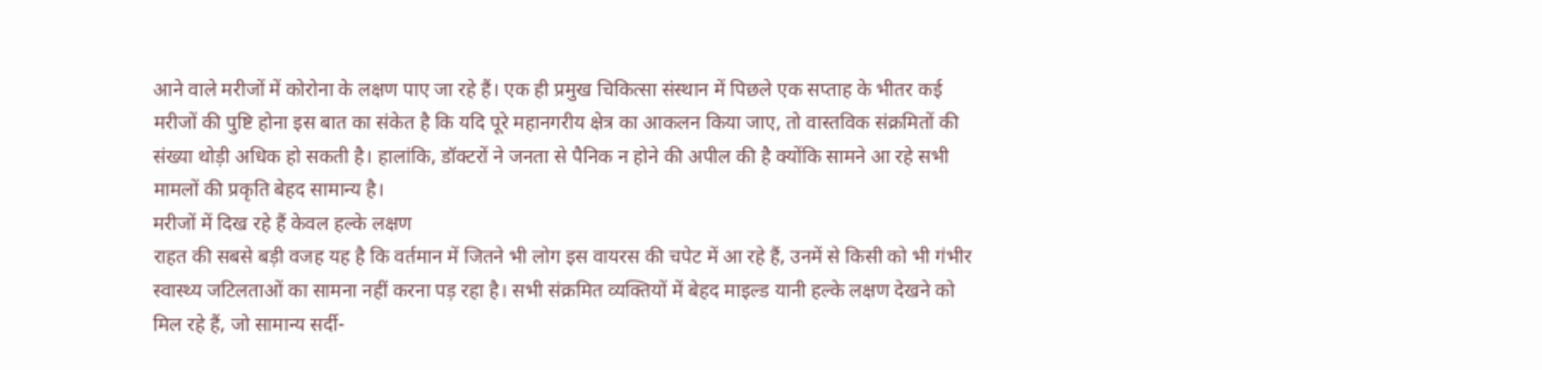आने वाले मरीजों में कोरोना के लक्षण पाए जा रहे हैं। एक ही प्रमुख चिकित्सा संस्थान में पिछले एक सप्ताह के भीतर कई मरीजों की पुष्टि होना इस बात का संकेत है कि यदि पूरे महानगरीय क्षेत्र का आकलन किया जाए, तो वास्तविक संक्रमितों की संख्या थोड़ी अधिक हो सकती है। हालांकि, डॉक्टरों ने जनता से पैनिक न होने की अपील की है क्योंकि सामने आ रहे सभी मामलों की प्रकृति बेहद सामान्य है।
मरीजों में दिख रहे हैं केवल हल्के लक्षण
राहत की सबसे बड़ी वजह यह है कि वर्तमान में जितने भी लोग इस वायरस की चपेट में आ रहे हैं, उनमें से किसी को भी गंभीर स्वास्थ्य जटिलताओं का सामना नहीं करना पड़ रहा है। सभी संक्रमित व्यक्तियों में बेहद माइल्ड यानी हल्के लक्षण देखने को मिल रहे हैं, जो सामान्य सर्दी-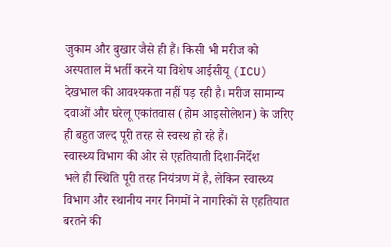जुकाम और बुखार जैसे ही हैं। किसी भी मरीज को अस्पताल में भर्ती करने या विशेष आईसीयू (ICU) देखभाल की आवश्यकता नहीं पड़ रही है। मरीज सामान्य दवाओं और घरेलू एकांतवास (होम आइसोलेशन) के जरिए ही बहुत जल्द पूरी तरह से स्वस्थ हो रहे हैं।
स्वास्थ्य विभाग की ओर से एहतियाती दिशा-निर्देश
भले ही स्थिति पूरी तरह नियंत्रण में है, लेकिन स्वास्थ्य विभाग और स्थानीय नगर निगमों ने नागरिकों से एहतियात बरतने की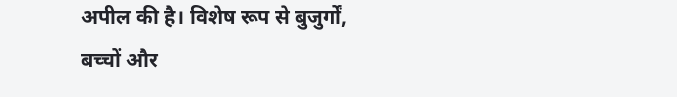अपील की है। विशेष रूप से बुजुर्गों, बच्चों और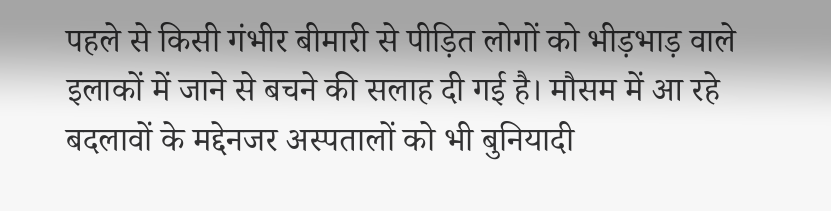पहले से किसी गंभीर बीमारी से पीड़ित लोगों को भीड़भाड़ वाले इलाकों में जाने से बचने की सलाह दी गई है। मौसम में आ रहे बदलावों के मद्देनजर अस्पतालों को भी बुनियादी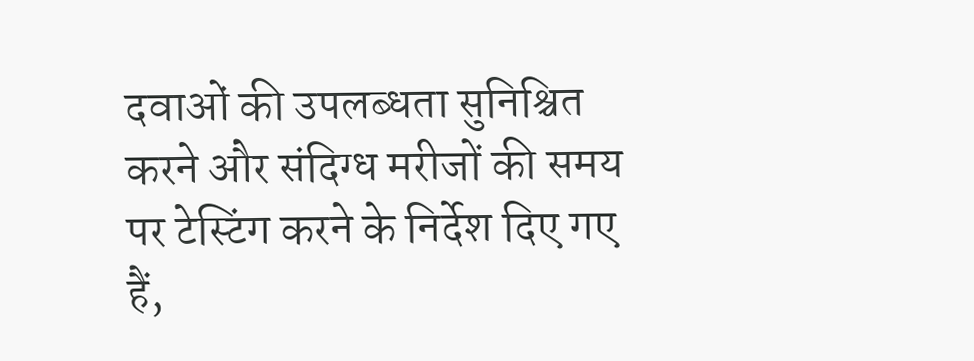दवाओं की उपलब्धता सुनिश्चित करने और संदिग्ध मरीजों की समय पर टेस्टिंग करने के निर्देश दिए गए हैं,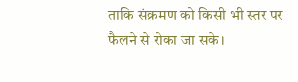ताकि संक्रमण को किसी भी स्तर पर फैलने से रोका जा सके।